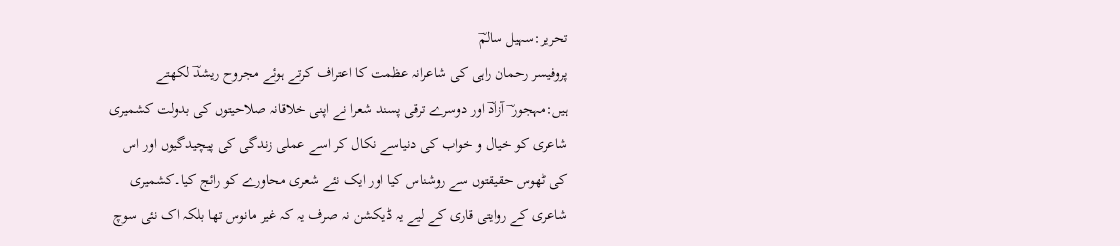تحریر:سہیل سالمؔ
پروفیسر رحمان راہی کی شاعرانہ عظمت کا اعتراف کرتے ہوئے مجروح ریشدؔ لکھتے ہیں:مہجور ؔ آزادؔ اور دوسرے ترقی پسند شعرا نے اپنی خلاقانہ صلاحیتوں کی بدولت کشمیری شاعری کو خیال و خواب کی دنیاسے نکال کر اسے عملی زندگی کی پیچیدگیوں اور اس کی ٹھوس حقیقتوں سے روشناس کیا اور ایک نئے شعری محاورے کو رائج کیا۔کشمیری شاعری کے روایتی قاری کے لیے یہ ڈیکشن نہ صرف یہ کہ غیر مانوس تھا بلکہ اک نئی سوچ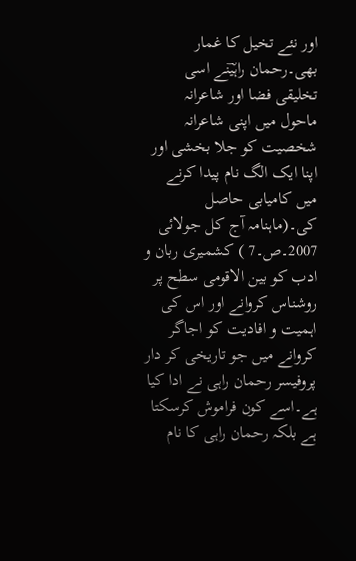اور نئے تخیل کا غمار بھی۔رحمان راہیؔنے اسی تخلیقی فضا اور شاعرانہ ماحول میں اپنی شاعرانہ شخصیت کو جلا بخشی اور اپنا ایک الگ نام پیدا کرنے میں کامیابی حاصل کی۔(ماہنامہ آج کل جولائی 2007۔ص۔7 ) کشمیری ربان و ادب کو بین الاقومی سطح پر روشناس کروانے اور اس کی اہمیت و افادیت کو اجاگر کروانے میں جو تاریخی کر دار پروفیسر رحمان راہی نے ادا کیا ہے۔اسے کون فراموش کرسکتا ہے بلکہ رحمان راہی کا نام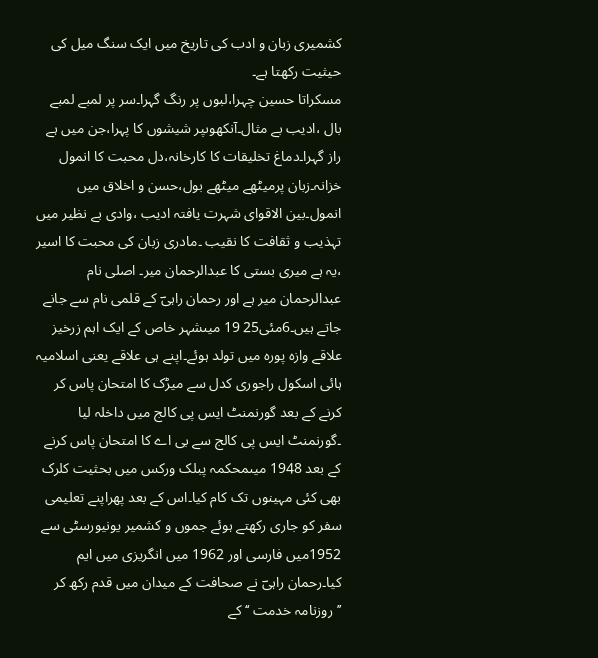کشمیری زبان و ادب کی تاریخ میں ایک سنگ میل کی حیثیت رکھتا ہے۔
مسکراتا حسین چہرا،لبوں پر رنگ گہرا۔سر پر لمبے لمبے بال ،ادیب بے مثال۔آنکھوںپر شیشوں کا پہرا،جن میں ہے راز گہرا۔دماغ تخلیقات کا کارخانہ،دل محبت کا انمول خزانہ۔زبان پرمیٹھے میٹھے بول،حسن و اخلاق میں انمول۔بین الاقوای شہرت یافتہ ادیب ،وادی بے نظیر میں تہذیب و ثقافت کا نقیب ۔مادری زبان کی محبت کا اسیر ،یہ ہے میری بستی کا عبدالرحمان میر۔ اصلی نام عبدالرحمان میر ہے اور رحمان راہیؔ کے قلمی نام سے جانے جاتے ہیں۔6مئی25 19 میںشہر خاص کے ایک اہم زرخیز علاقے وازہ پورہ میں تولد ہوئے۔اپنے ہی علاقے یعنی اسلامیہ ہائی اسکول راجوری کدل سے میڑک کا امتحان پاس کر کرنے کے بعد گورنمنٹ ایس پی کالج میں داخلہ لیا ۔گورنمنٹ ایس پی کالج سے بی اے کا امتحان پاس کرنے کے بعد 1948 میںمحکمہ پبلک ورکس میں بحثیت کلرک بھی کئی مہینوں تک کام کیا۔اس کے بعد پھراپنے تعلیمی سفر کو جاری رکھتے ہوئے جموں و کشمیر یونیورسٹی سے 1952میں فارسی اور 1962 میں انگریزی میں ایم کیا۔رحمان راہیؔ نے صحافت کے میدان میں قدم رکھ کر ’’روزنامہ خدمت ‘‘ کے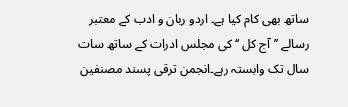ساتھ بھی کام کیا ہے۔ اردو ربان و ادب کے معتبر رسالے ’’آج کل ‘‘ کی مجلس ادرات کے ساتھ سات سال تک وابستہ رہے۔انجمن ترقی پسند مصنفین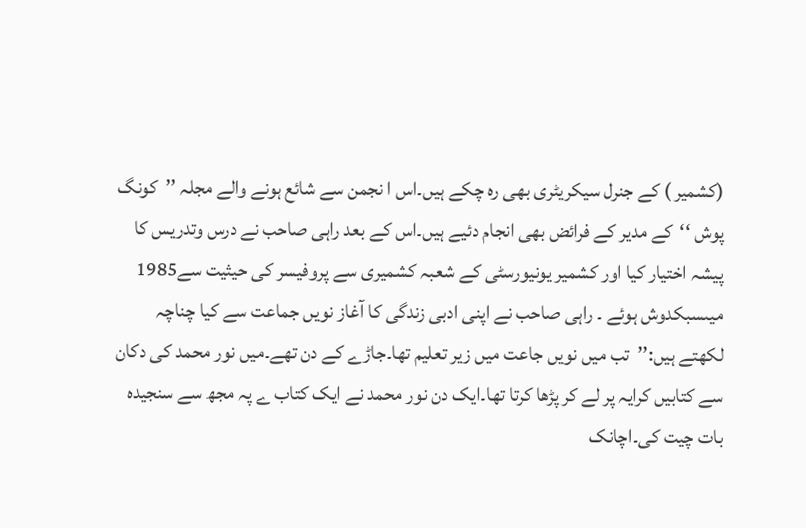(کشمیر ) کے جنرل سیکریٹری بھی رہ چکے ہیں۔اس ا نجمن سے شائع ہونے والے مجلہ ’’کونگ پوش ‘‘کے مدیر کے فرائض بھی انجام دئیے ہیں۔اس کے بعد راہی صاحب نے درس وتدریس کا پیشہ اختیار کیا اور کشمیر یونیورسٹی کے شعبہ کشمیری سے پروفیسر کی حیثیت سے1985 میںسبکدوش ہوئے ۔ راہی صاحب نے اپنی ادبی زندگی کا آغاز نویں جماعت سے کیا چناچہ لکھتے ہیں:’’تب میں نویں جاعت میں زیر تعلیم تھا۔جاڑے کے دن تھے۔میں نور محمد کی دکان سے کتابیں کرایہ پر لے کر پڑھا کرتا تھا۔ایک دن نور محمد نے ایک کتاب ے پہ مجھ سے سنجیدہ بات چیت کی۔اچانک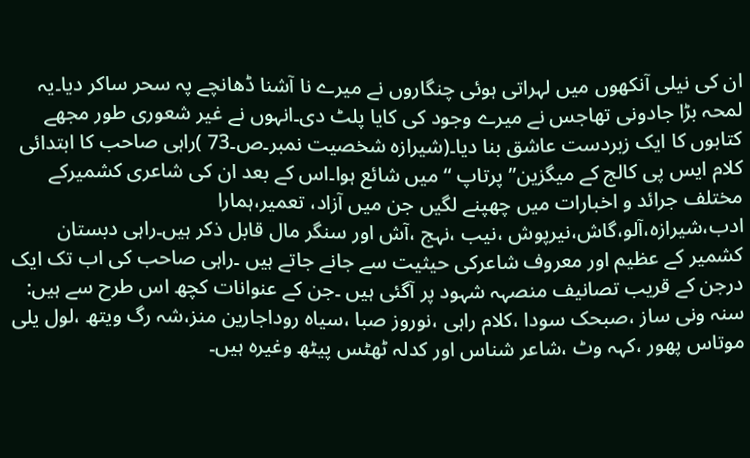ان کی نیلی آنکھوں میں لہراتی ہوئی چنگاروں نے میرے نا آشنا ڈھانچے پہ سحر ساکر دیا۔یہ لمحہ بڑا جادونی تھاجس نے میرے وجود کی کایا پلٹ دی۔انہوں نے غیر شعوری طور مجھے کتابوں کا ایک زبردست عاشق بنا دیا۔(شیرازہ شخصیت نمبر۔ص۔73 )راہی صاحب کا ابتدائی کلام ایس پی کالج کے میگزین’’پرتاپ ‘‘ میں شائع ہوا۔اس کے بعد ان کی شاعری کشمیرکے مختلف جرائد و اخبارات میں چھپنے لگیں جن میں آزاد، تعمیر،ہمارا ادب،شیرازہ،آلو،گاش،نیرپوش ،نیب ،نہج ،آش اور سنگر مال قابل ذکر ہیں۔راہی دبستان کشمیر کے عظیم اور معروف شاعرکی حیثیت سے جانے جاتے ہیں ۔راہی صاحب کی اب تک ایک درجن کے قریب تصانیف منصہہ شہود پر آگئی ہیں ۔جن کے عنوانات کچھ اس طرح سے ہیں: سنہ ونی ساز ،صبحک سودا ،کلام راہی ،نوروز صبا ،سیاہ روداجارین منز،شہ رگ ویتھ ،لول یلی موتاس پھور ،کہہ وٹ ،شاعر شناس اور کدلہ ٹھٹس پیٹھ وغیرہ ہیں۔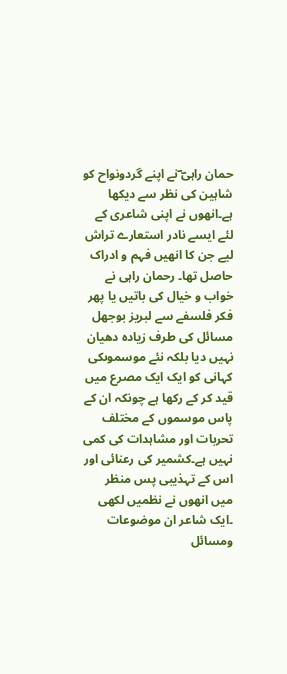حمان راہیؔ ؔنے اپنے گردونواح کو شاہین کی نظر سے دیکھا ہے۔انھوں نے اپنی شاعری کے لئے ایسے نادر استعارے تراش لیے جن کا انھیں فہم و ادراک حاصل تھا۔ رحمان راہی نے خواب و خیال کی باتیں یا پھر فکر فلسفے سے لبریز بوجھل مسائل کی طرف زیادہ دھیان نہیں دیا بلکہ نئے موسموںکی کہانی کو ایک ایک مصرع میں قید کر کے رکھا ہے چونکہ ان کے پاس موسموں کے مختلف تحربات اور مشاہدات کی کمی نہیں ہے۔کشمیر کی رعنائی اور اس کے تہذیبی پس منظر میں انھوں نے نظمیں لکھی ۔ایک شاعر ان موضوعات ومسائل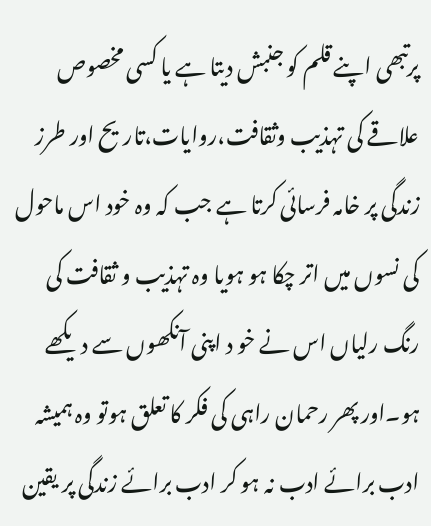پرتبھی اپنے قلم کو جنبش دیتا ہے یا کسی مخصوص علاقے کی تہذیب وثقافت،روایات،تاریح اور طرز زندگی پر خامہ فرسائی کرتا ہے جب کہ وہ خود اس ماحول کی نسوں میں اتر چکا ہو ہویا وہ تہذیب و ثقافت کی رنگ رلیاں اس نے خو د اپنی آنکھوں سے دیکھے ہو۔اور پھر رحمان راہی کی فکر کا تعلق ہوتو وہ ہمیشہ ادب برائے ادب نہ ہو کر ادب برائے زندگی پر یقین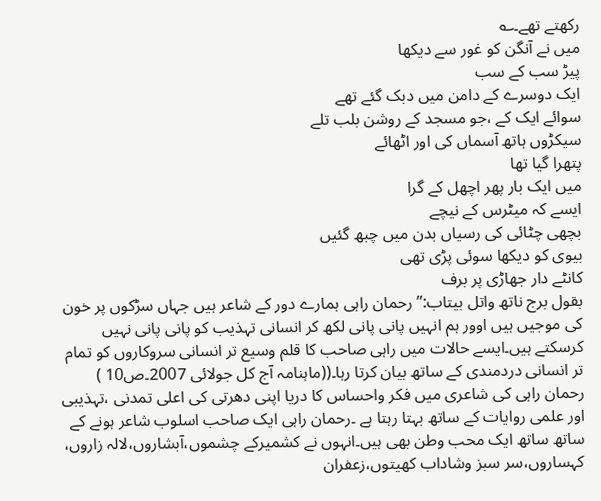رکھتے تھے۔؎
میں نے آنگن کو غور سے دیکھا
پیڑ سب کے سب
ایک دوسرے کے دامن میں دبک گئے تھے
سوائے ایک کے ،جو مسجد کے روشن بلب تلے
سیکڑوں ہاتھ آسماں کی اور اٹھائے
پتھرا گیا تھا
میں ایک بار پھر اچھل کے گرا
ایسے کہ میٹرس کے نیچے
بچھی چٹائی کی رسیاں بدن میں چبھ گئیں
بیوی کو دیکھا سوئی پڑی تھی
کانٹے دار جھاڑی پر برف
بقول برج ناتھ واتل بیتاب:’’رحمان راہی ہمارے دور کے شاعر ہیں جہاں سڑکوں پر خون کی موجیں ہیں اوور ہم انہیں پانی پانی لکھ کر انسانی تہذیب کو پانی پانی نہیں کرسکتے ہیں۔ایسے حالات میں راہی صاحب کا قلم وسیع تر انسانی سروکاروں کو تمام تر انسانی دردمندی کے ساتھ بیان کرتا رہا۔((ماہنامہ آج کل جولائی 2007۔ص10 )
رحمان راہی کی شاعری میں فکر واحساس کا دریا اپنی دھرتی کی اعلی تمدنی ،تہذیبی اور علمی روایات کے ساتھ بہتا رہتا ہے ۔رحمان راہی ایک صاحب اسلوب شاعر ہونے کے ساتھ ساتھ ایک محب وطن بھی ہیں۔انہوں نے کشمیرکے چشموں،آبشاروں،لالہ زاروں، کہساروں،سر سبز وشاداب کھیتوں،زعفران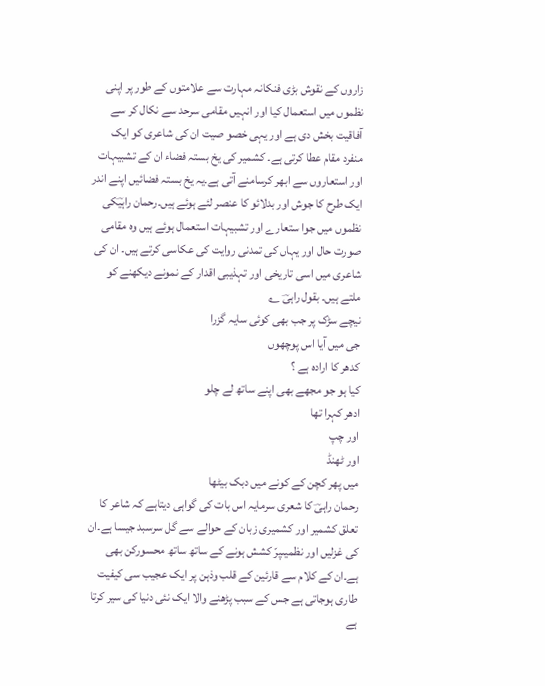زاروں کے نقوش بڑی فنکانہ مہارت سے علامتوں کے طور پر اپنی نظموں میں استعمال کیا اور انہیں مقامی سرحد سے نکال کر سے آفاقیت بخش دی ہے اور یہی خصو صیت ان کی شاعری کو ایک منفرد مقام عطا کرتی ہے۔ کشمیر کی یخ بستہ فضاء ان کے تشبیہات اور استعاروں سے ابھر کرسامنے آتی ہے۔یہ یخ بستہ فضائیں اپنے اندر ایک طرح کا جوش اور بدلائو کا عنصر لئے ہوئے ہیں۔رحمان راہیؔکی نظموں میں جوا ستعارے اور تشبیہات استعمال ہوئے ہیں وہ مقامی صورت حال اور یہاں کی تمدنی روایت کی عکاسی کرتے ہیں۔ ان کی شاعری میں اسی تاریخی اور تہذیبی اقدار کے نمونے دیکھنے کو ملتے ہیں۔ بقول راہیؔ ؎
نیچے سڑک پر جب بھی کوئی سایہ گزرا
جی میں آیا اس پوچھوں
کدھر کا ارادہ ہے ؟
کیا ہو جو مجھے بھی اپنے ساتھ لے چلو
ادھر کہرا تھا
اور چپ
اور ٹھنڈ
میں پھر کچن کے کونے میں دبک بیٹھا
رحمان راہیؔ کا شعری سرمایہ اس بات کی گواہی دیتاہے کہ شاعر کا تعلق کشمیر اور کشمیری زبان کے حوالے سے گل سرسبد جیسا ہے۔ان کی غزلیں اور نظمیںپرّ کشش ہونے کے ساتھ ساتھ محسورکن بھی ہے۔ان کے کلام سے قارئین کے قلب وذہن پر ایک عجیب سی کیفیت طاری ہوجاتی ہے جس کے سبب پڑھنے والا ایک نئی دنیا کی سیر کرتا ہے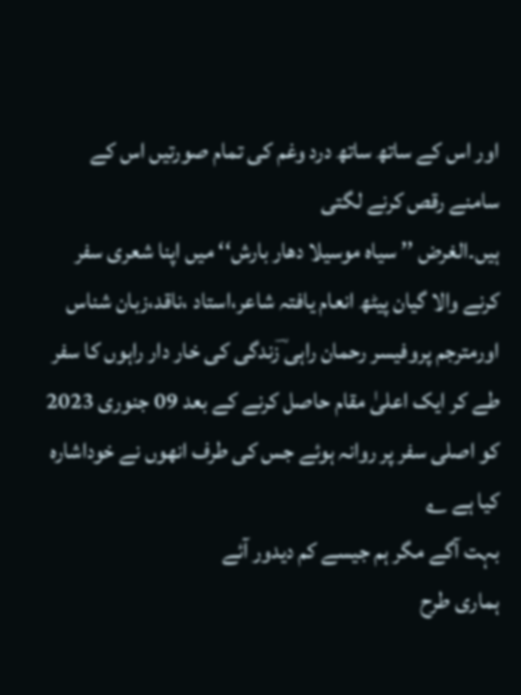اور اس کے ساتھ ساتھ درد وغم کی تمام صورتیں اس کے سامنے رقص کرنے لگتی
ہیں۔الغرض ’’ سیاہ موسیلا دھار بارش‘‘ میں اپنا شعری سفر کرنے والا گیان پیٹھ انعام یافتہ شاعر،استاد ،ناقد،زبان شناس اورمترجم پروفیسر رحمان راہی ؔزندگی کی خار دار راہوں کا سفر طے کر ایک اعلیٰ مقام حاصل کرنے کے بعد 09 جنوری 2023 کو اصلی سفر پر روانہ ہوئے جس کی طرف انھوں نے خوداشارہ کیا ہے ؎
بہت آگے مگر ہم جیسے کم دیدور آئے
ہماری طرح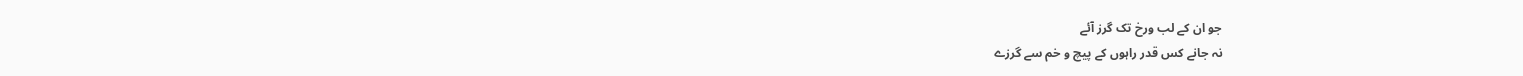جو ان کے لب ورخ تک گرز آئے
نہ جانے کس قدر راہوں کے پیچ و خم سے گرزے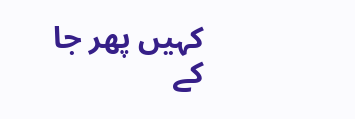کہیں پھر جا کے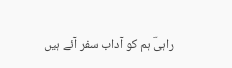راہیؔ ہم کو آداب سفر آئے ہیں